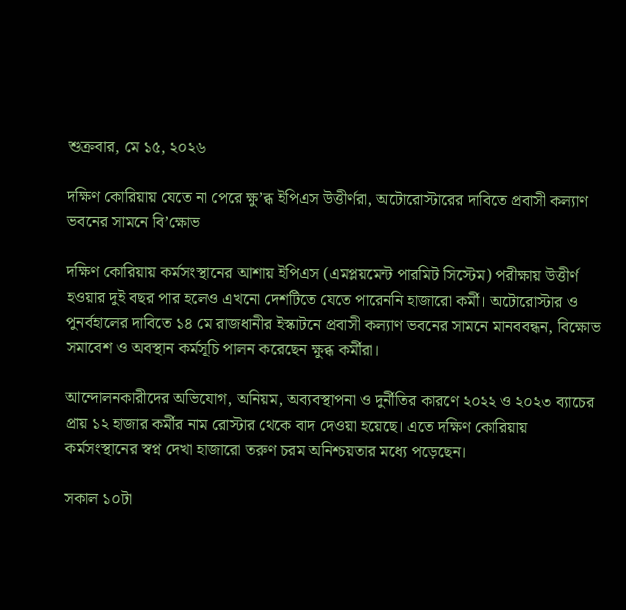শুক্রবার, মে ১৫, ২০২৬

দক্ষিণ কোরিয়ায় যেতে না পেরে ক্ষু’ব্ধ ইপিএস উত্তীর্ণরা, অটোরোস্টারের দাবিতে প্রবাসী কল্যাণ ভবনের সামনে বি’ক্ষোভ

দক্ষিণ কোরিয়ায় কর্মসংস্থানের আশায় ইপিএস (এমপ্লয়মেন্ট পারমিট সিস্টেম) পরীক্ষায় উত্তীর্ণ হওয়ার দুই বছর পার হলেও এখনো দেশটিতে যেতে পারেননি হাজারো কর্মী। অটোরোস্টার ও পুনর্বহালের দাবিতে ১৪ মে রাজধানীর ইস্কাটনে প্রবাসী কল্যাণ ভবনের সামনে মানববন্ধন, বিক্ষোভ সমাবেশ ও অবস্থান কর্মসূচি পালন করেছেন ক্ষুব্ধ কর্মীরা।

আন্দোলনকারীদের অভিযোগ, অনিয়ম, অব্যবস্থাপনা ও দুর্নীতির কারণে ২০২২ ও ২০২৩ ব্যাচের প্রায় ১২ হাজার কর্মীর নাম রোস্টার থেকে বাদ দেওয়া হয়েছে। এতে দক্ষিণ কোরিয়ায় কর্মসংস্থানের স্বপ্ন দেখা হাজারো তরুণ চরম অনিশ্চয়তার মধ্যে পড়েছেন।

সকাল ১০টা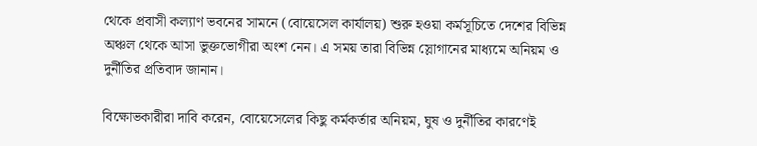থেকে প্রবাসী কল্যাণ ভবনের সামনে (বোয়েসেল কার্যালয়) শুরু হওয়া কর্মসূচিতে দেশের বিভিন্ন অঞ্চল থেকে আসা ভুক্তভোগীরা অংশ নেন। এ সময় তারা বিভিন্ন স্লোগানের মাধ্যমে অনিয়ম ও দুর্নীতির প্রতিবাদ জানান।

বিক্ষোভকারীরা দাবি করেন, বোয়েসেলের কিছু কর্মকর্তার অনিয়ম, ঘুষ ও দুর্নীতির কারণেই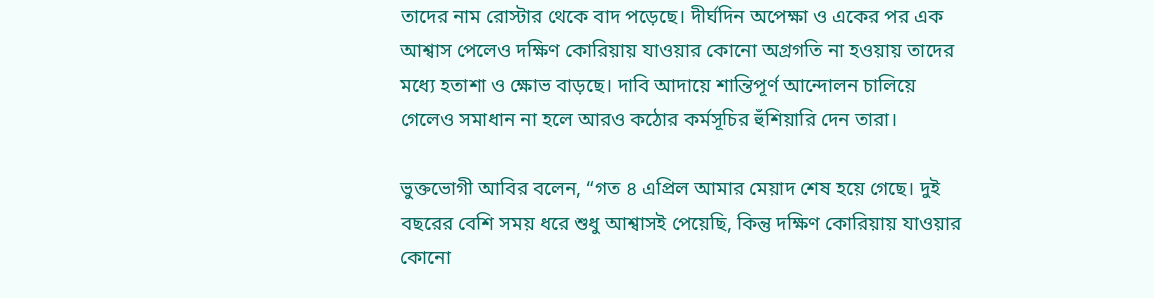তাদের নাম রোস্টার থেকে বাদ পড়েছে। দীর্ঘদিন অপেক্ষা ও একের পর এক আশ্বাস পেলেও দক্ষিণ কোরিয়ায় যাওয়ার কোনো অগ্রগতি না হওয়ায় তাদের মধ্যে হতাশা ও ক্ষোভ বাড়ছে। দাবি আদায়ে শান্তিপূর্ণ আন্দোলন চালিয়ে গেলেও সমাধান না হলে আরও কঠোর কর্মসূচির হুঁশিয়ারি দেন তারা।

ভুক্তভোগী আবির বলেন, “গত ৪ এপ্রিল আমার মেয়াদ শেষ হয়ে গেছে। দুই বছরের বেশি সময় ধরে শুধু আশ্বাসই পেয়েছি, কিন্তু দক্ষিণ কোরিয়ায় যাওয়ার কোনো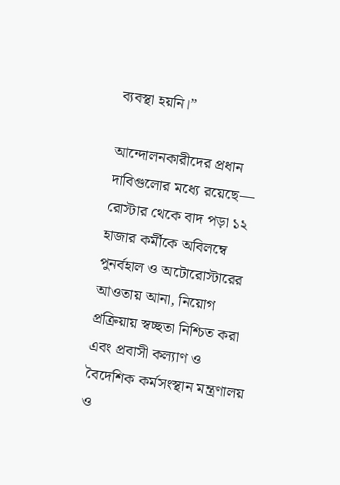ব্যবস্থা হয়নি।”

আন্দোলনকারীদের প্রধান দাবিগুলোর মধ্যে রয়েছে— রোস্টার থেকে বাদ পড়া ১২ হাজার কর্মীকে অবিলম্বে পুনর্বহাল ও অটোরোস্টারের আওতায় আনা, নিয়োগ প্রক্রিয়ায় স্বচ্ছতা নিশ্চিত করা এবং প্রবাসী কল্যাণ ও বৈদেশিক কর্মসংস্থান মন্ত্রণালয় ও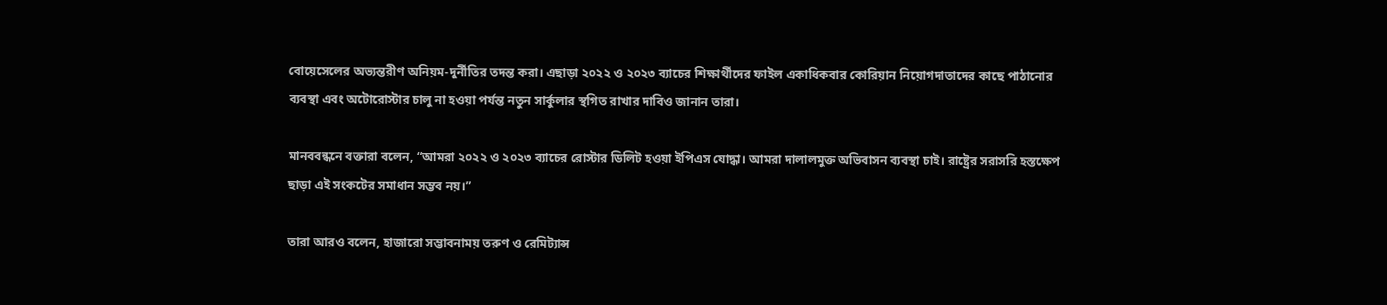বোয়েসেলের অভ্যন্তরীণ অনিয়ম-দুর্নীতির তদন্ত করা। এছাড়া ২০২২ ও ২০২৩ ব্যাচের শিক্ষার্থীদের ফাইল একাধিকবার কোরিয়ান নিয়োগদাতাদের কাছে পাঠানোর ব্যবস্থা এবং অটোরোস্টার চালু না হওয়া পর্যন্ত নতুন সার্কুলার স্থগিত রাখার দাবিও জানান তারা।

মানববন্ধনে বক্তারা বলেন, “আমরা ২০২২ ও ২০২৩ ব্যাচের রোস্টার ডিলিট হওয়া ইপিএস যোদ্ধা। আমরা দালালমুক্ত অভিবাসন ব্যবস্থা চাই। রাষ্ট্রের সরাসরি হস্তক্ষেপ ছাড়া এই সংকটের সমাধান সম্ভব নয়।”

তারা আরও বলেন, হাজারো সম্ভাবনাময় তরুণ ও রেমিট্যান্স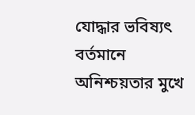যোদ্ধার ভবিষ্যৎ বর্তমানে অনিশ্চয়তার মুখে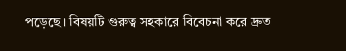পড়েছে। বিষয়টি গুরুত্ব সহকারে বিবেচনা করে দ্রুত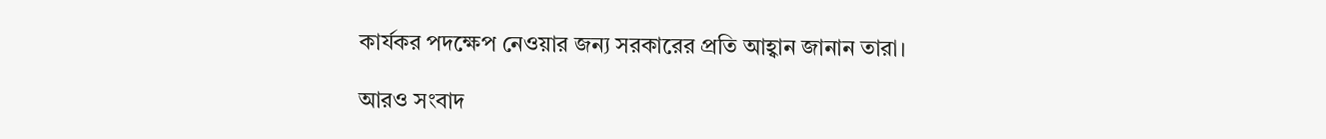কার্যকর পদক্ষেপ নেওয়ার জন্য সরকারের প্রতি আহ্বান জানান তারা।

আরও সংবাদ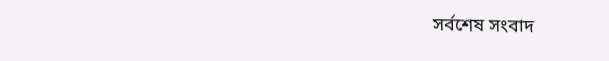সর্বশেষ সংবাদ